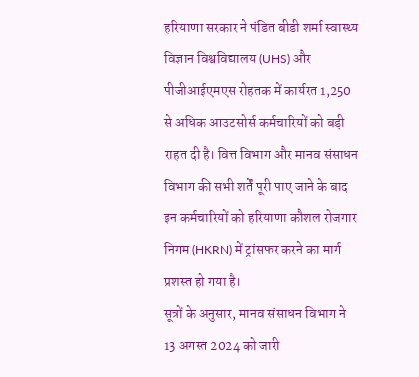हरियाणा सरकार ने पंडित बीडी शर्मा स्वास्थ्य विज्ञान विश्वविद्यालय (UHS) और पीजीआईएमएस रोहतक में कार्यरत 1,250 से अधिक आउटसोर्स कर्मचारियों को बड़ी राहत दी है। वित्त विभाग और मानव संसाधन विभाग की सभी शर्तें पूरी पाए जाने के बाद इन कर्मचारियों को हरियाणा कौशल रोजगार निगम (HKRN) में ट्रांसफर करने का मार्ग प्रशस्त हो गया है।
सूत्रों के अनुसार, मानव संसाधन विभाग ने 13 अगस्त 2024 को जारी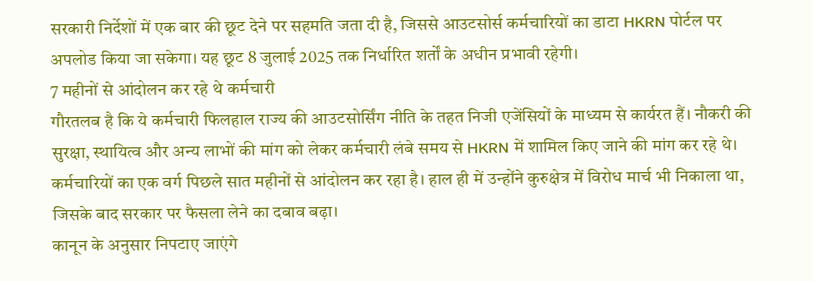सरकारी निर्देशों में एक बार की छूट देने पर सहमति जता दी है, जिससे आउटसोर्स कर्मचारियों का डाटा HKRN पोर्टल पर अपलोड किया जा सकेगा। यह छूट 8 जुलाई 2025 तक निर्धारित शर्तों के अधीन प्रभावी रहेगी।
7 महीनों से आंदोलन कर रहे थे कर्मचारी
गौरतलब है कि ये कर्मचारी फिलहाल राज्य की आउटसोर्सिंग नीति के तहत निजी एजेंसियों के माध्यम से कार्यरत हैं। नौकरी की सुरक्षा, स्थायित्व और अन्य लाभों की मांग को लेकर कर्मचारी लंबे समय से HKRN में शामिल किए जाने की मांग कर रहे थे।
कर्मचारियों का एक वर्ग पिछले सात महीनों से आंदोलन कर रहा है। हाल ही में उन्होंने कुरुक्षेत्र में विरोध मार्च भी निकाला था, जिसके बाद सरकार पर फैसला लेने का दबाव बढ़ा।
कानून के अनुसार निपटाए जाएंगे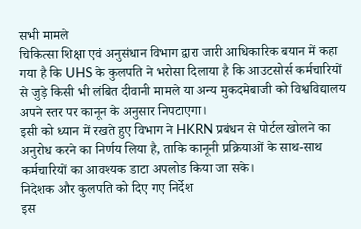सभी मामले
चिकित्सा शिक्षा एवं अनुसंधान विभाग द्वारा जारी आधिकारिक बयान में कहा गया है कि UHS के कुलपति ने भरोसा दिलाया है कि आउटसोर्स कर्मचारियों से जुड़े किसी भी लंबित दीवानी मामले या अन्य मुकदमेबाजी को विश्वविद्यालय अपने स्तर पर कानून के अनुसार निपटाएगा।
इसी को ध्यान में रखते हुए विभाग ने HKRN प्रबंधन से पोर्टल खोलने का अनुरोध करने का निर्णय लिया है, ताकि कानूनी प्रक्रियाओं के साथ-साथ कर्मचारियों का आवश्यक डाटा अपलोड किया जा सके।
निदेशक और कुलपति को दिए गए निर्देश
इस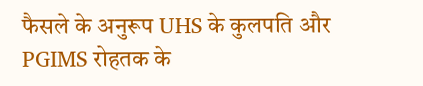फैसले के अनुरूप UHS के कुलपति और PGIMS रोहतक के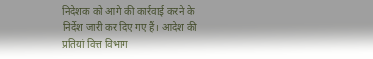निदेशक को आगे की कार्रवाई करने के निर्देश जारी कर दिए गए हैं। आदेश की प्रतियां वित्त विभाग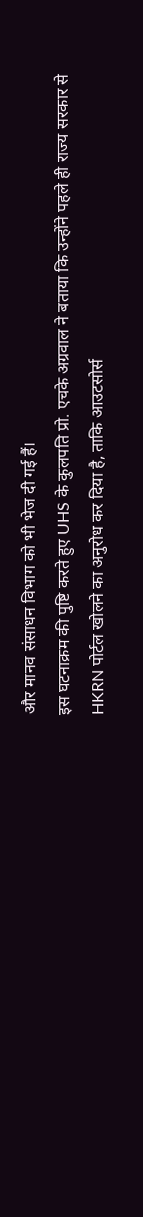और मानव संसाधन विभाग को भी भेज दी गई हैं।
इस घटनाक्रम की पुष्टि करते हुए UHS के कुलपति प्रो. एचके अग्रवाल ने बताया कि उन्होंने पहले ही राज्य सरकार से HKRN पोर्टल खोलने का अनुरोध कर दिया है, ताकि आउटसोर्स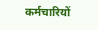कर्मचारियों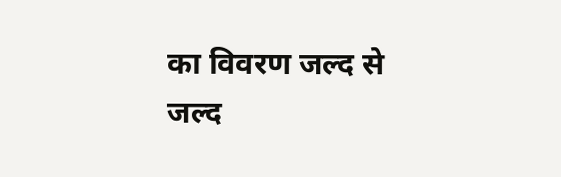का विवरण जल्द से जल्द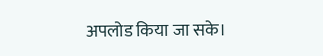अपलोड किया जा सके।